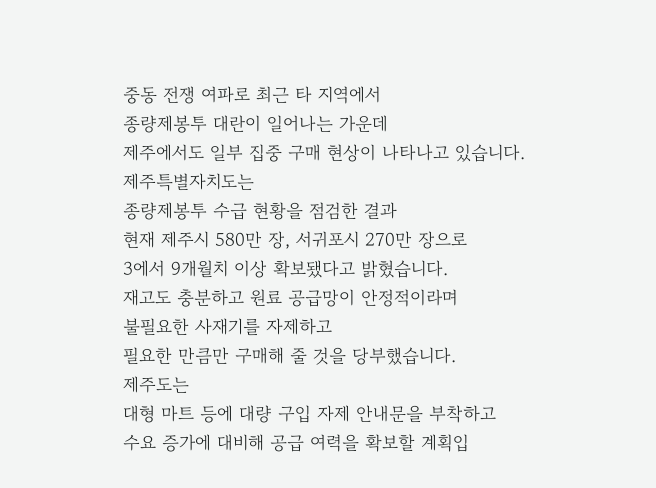중동 전쟁 여파로 최근 타 지역에서
종량제봉투 대란이 일어나는 가운데
제주에서도 일부 집중 구매 현상이 나타나고 있습니다.
제주특별자치도는
종량제봉투 수급 현황을 점검한 결과
현재 제주시 580만 장, 서귀포시 270만 장으로
3에서 9개월치 이상 확보됐다고 밝혔습니다.
재고도 충분하고 원료 공급망이 안정적이라며
불필요한 사재기를 자제하고
필요한 만큼만 구매해 줄 것을 당부했습니다.
제주도는
대형 마트 등에 대량 구입 자제 안내문을 부착하고
수요 증가에 대비해 공급 여력을 확보할 계획입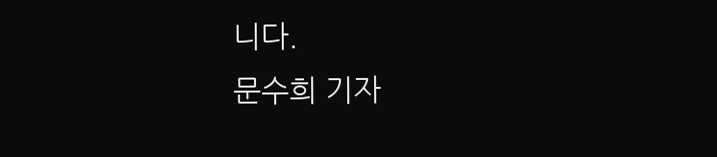니다.
문수희 기자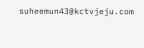suheemun43@kctvjeju.com